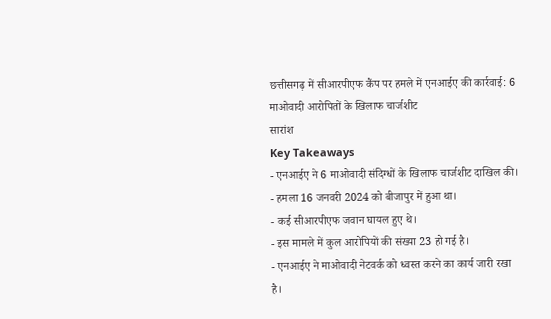छत्तीसगढ़ में सीआरपीएफ कैंप पर हमले में एनआईए की कार्रवाई: 6 माओवादी आरोपितों के खिलाफ चार्जशीट
सारांश
Key Takeaways
- एनआईए ने 6 माओवादी संदिग्धों के खिलाफ चार्जशीट दाखिल की।
- हमला 16 जनवरी 2024 को बीजापुर में हुआ था।
- कई सीआरपीएफ जवान घायल हुए थे।
- इस मामले में कुल आरोपियों की संख्या 23 हो गई है।
- एनआईए ने माओवादी नेटवर्क को ध्वस्त करने का कार्य जारी रखा है।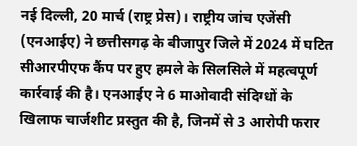नई दिल्ली, 20 मार्च (राष्ट्र प्रेस)। राष्ट्रीय जांच एजेंसी (एनआईए) ने छत्तीसगढ़ के बीजापुर जिले में 2024 में घटित सीआरपीएफ कैंप पर हुए हमले के सिलसिले में महत्वपूर्ण कार्रवाई की है। एनआईए ने 6 माओवादी संदिग्धों के खिलाफ चार्जशीट प्रस्तुत की है, जिनमें से 3 आरोपी फरार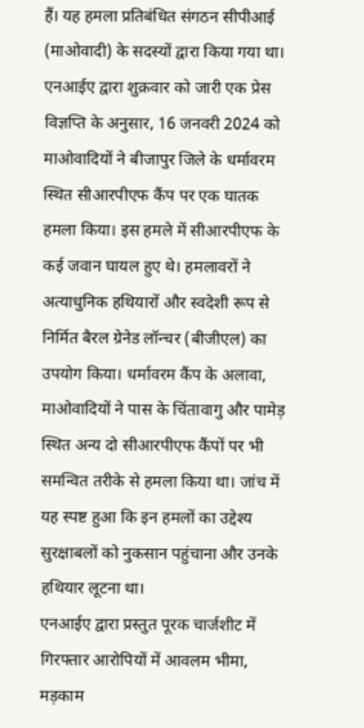हैं। यह हमला प्रतिबंधित संगठन सीपीआई (माओवादी) के सदस्यों द्वारा किया गया था।
एनआईए द्वारा शुक्रवार को जारी एक प्रेस विज्ञप्ति के अनुसार, 16 जनवरी 2024 को माओवादियों ने बीजापुर जिले के धर्मावरम स्थित सीआरपीएफ कैंप पर एक घातक हमला किया। इस हमले में सीआरपीएफ के कई जवान घायल हुए थे। हमलावरों ने अत्याधुनिक हथियारों और स्वदेशी रूप से निर्मित बैरल ग्रेनेड लॉन्चर (बीजीएल) का उपयोग किया। धर्मावरम कैंप के अलावा, माओवादियों ने पास के चिंतावागु और पामेड़ स्थित अन्य दो सीआरपीएफ कैंपों पर भी समन्वित तरीके से हमला किया था। जांच में यह स्पष्ट हुआ कि इन हमलों का उद्देश्य सुरक्षाबलों को नुकसान पहुंचाना और उनके हथियार लूटना था।
एनआईए द्वारा प्रस्तुत पूरक चार्जशीट में गिरफ्तार आरोपियों में आवलम भीमा, मड़काम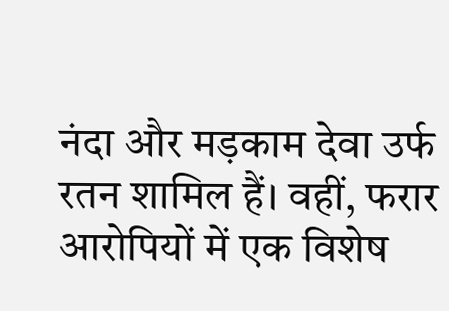नंदा और मड़काम देवा उर्फ रतन शामिल हैं। वहीं, फरार आरोपियों में एक विशेष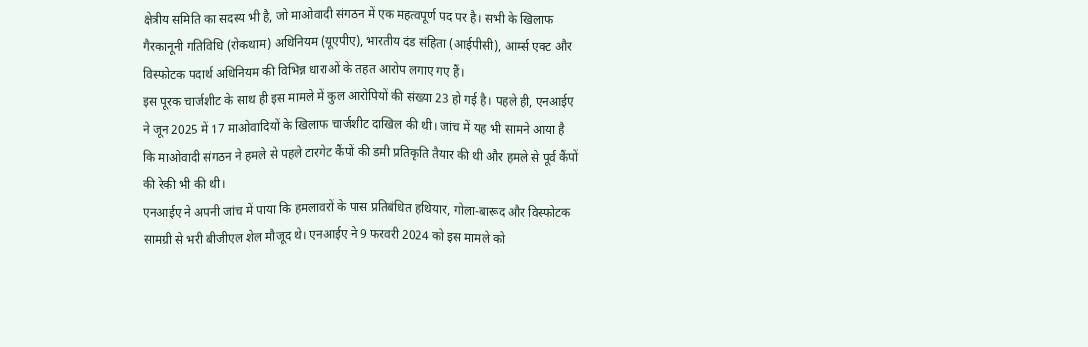क्षेत्रीय समिति का सदस्य भी है, जो माओवादी संगठन में एक महत्वपूर्ण पद पर है। सभी के खिलाफ गैरकानूनी गतिविधि (रोकथाम) अधिनियम (यूएपीए), भारतीय दंड संहिता (आईपीसी), आर्म्स एक्ट और विस्फोटक पदार्थ अधिनियम की विभिन्न धाराओं के तहत आरोप लगाए गए हैं।
इस पूरक चार्जशीट के साथ ही इस मामले में कुल आरोपियों की संख्या 23 हो गई है। पहले ही, एनआईए ने जून 2025 में 17 माओवादियों के खिलाफ चार्जशीट दाखिल की थी। जांच में यह भी सामने आया है कि माओवादी संगठन ने हमले से पहले टारगेट कैंपों की डमी प्रतिकृति तैयार की थी और हमले से पूर्व कैंपों की रेकी भी की थी।
एनआईए ने अपनी जांच में पाया कि हमलावरों के पास प्रतिबंधित हथियार, गोला-बारूद और विस्फोटक सामग्री से भरी बीजीएल शेल मौजूद थे। एनआईए ने 9 फरवरी 2024 को इस मामले को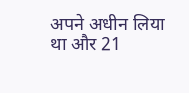अपने अधीन लिया था और 21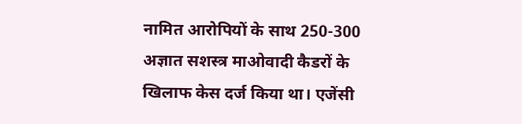नामित आरोपियों के साथ 250-300 अज्ञात सशस्त्र माओवादी कैडरों के खिलाफ केस दर्ज किया था। एजेंसी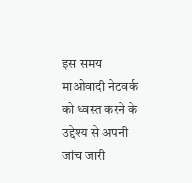इस समय माओवादी नेटवर्क को ध्वस्त करने के उद्देश्य से अपनी जांच जारी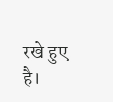रखे हुए है।